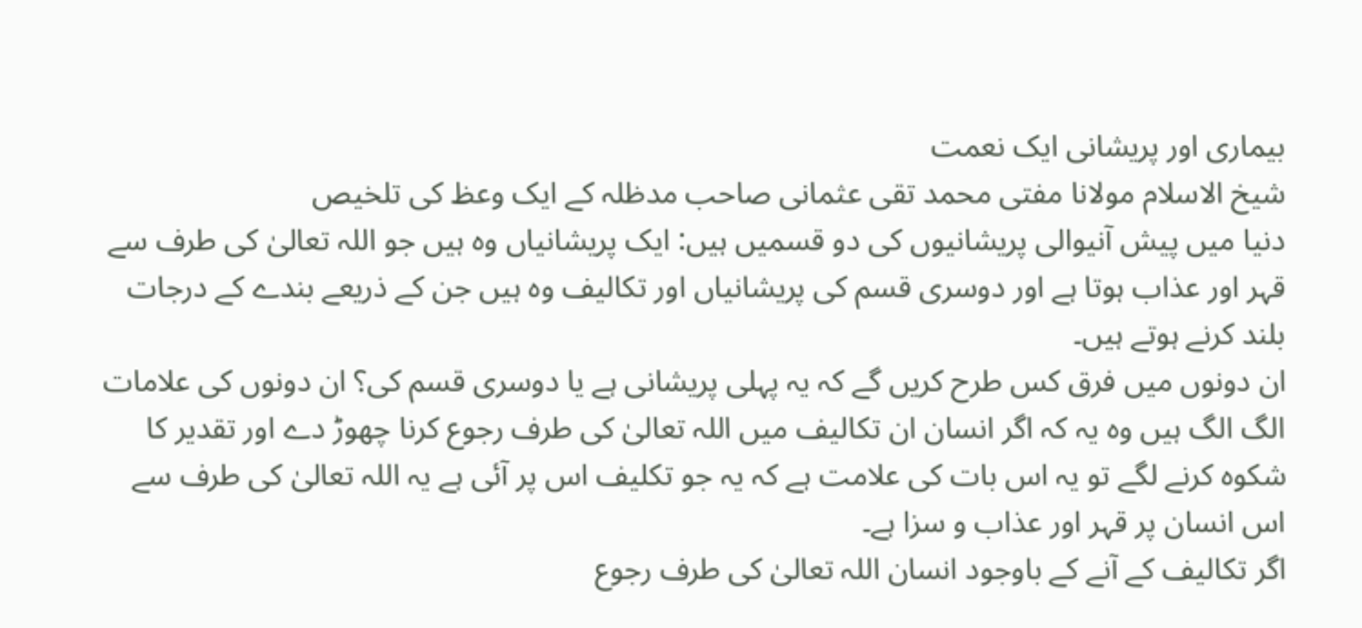بیماری اور پریشانی ایک نعمت
شیخ الاسلام مولانا مفتی محمد تقی عثمانی صاحب مدظلہ کے ایک وعظ کی تلخیص
دنیا میں پیش آنیوالی پریشانیوں کی دو قسمیں ہیں: ایک پریشانیاں وہ ہیں جو اللہ تعالیٰ کی طرف سے قہر اور عذاب ہوتا ہے اور دوسری قسم کی پریشانیاں اور تکالیف وہ ہیں جن کے ذریعے بندے کے درجات بلند کرنے ہوتے ہیں۔
ان دونوں میں فرق کس طرح کریں گے کہ یہ پہلی پریشانی ہے یا دوسری قسم کی؟ ان دونوں کی علامات الگ الگ ہیں وہ یہ کہ اگر انسان ان تکالیف میں اللہ تعالیٰ کی طرف رجوع کرنا چھوڑ دے اور تقدیر کا شکوہ کرنے لگے تو یہ اس بات کی علامت ہے کہ یہ جو تکلیف اس پر آئی ہے یہ اللہ تعالیٰ کی طرف سے اس انسان پر قہر اور عذاب و سزا ہے۔
اگر تکالیف کے آنے کے باوجود انسان اللہ تعالیٰ کی طرف رجوع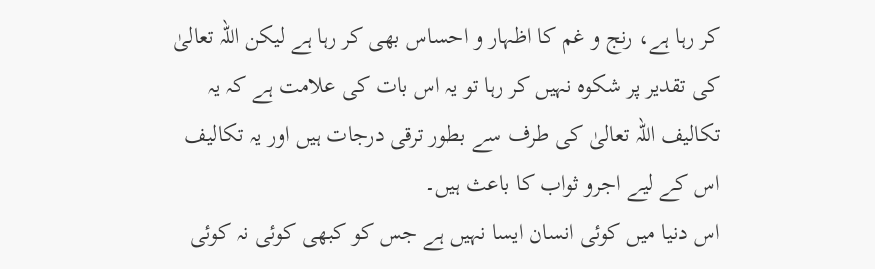کر رہا ہے، رنج و غم کا اظہار و احساس بھی کر رہا ہے لیکن اللہ تعالیٰ کی تقدیر پر شکوہ نہیں کر رہا تو یہ اس بات کی علامت ہے کہ یہ تکالیف اللہ تعالیٰ کی طرف سے بطور ترقی درجات ہیں اور یہ تکالیف اس کے لیے اجرو ثواب کا باعث ہیں۔
اس دنیا میں کوئی انسان ایسا نہیں ہے جس کو کبھی کوئی نہ کوئی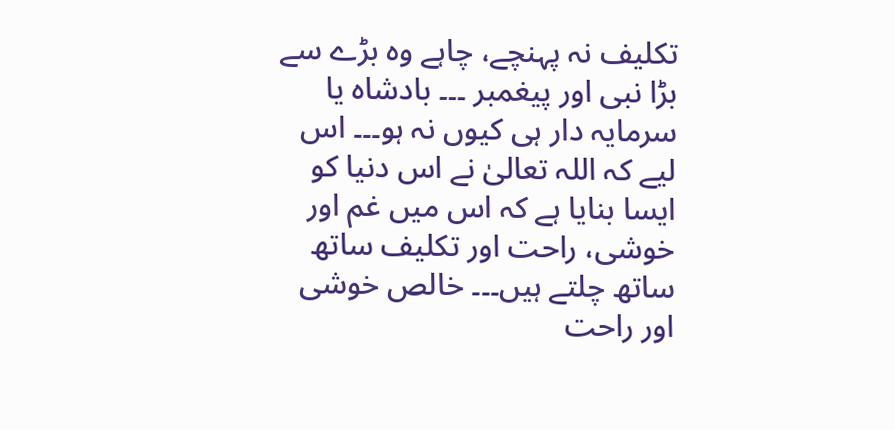تکلیف نہ پہنچے، چاہے وہ بڑے سے بڑا نبی اور پیغمبر ۔۔۔ بادشاہ یا سرمایہ دار ہی کیوں نہ ہو۔۔۔ اس لیے کہ اللہ تعالیٰ نے اس دنیا کو ایسا بنایا ہے کہ اس میں غم اور خوشی، راحت اور تکلیف ساتھ ساتھ چلتے ہیں۔۔۔ خالص خوشی اور راحت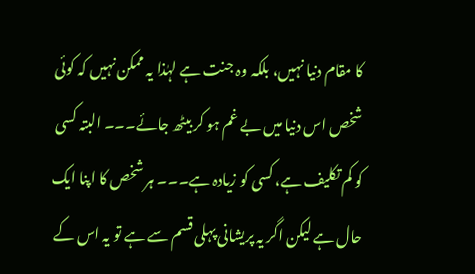کا مقام دنیا نہیں، بلکہ وہ جنت ہے لہٰذا یہ ممکن نہیں کہ کوئی شخص اس دنیا میں بے غم ہو کر بیٹھ جائے۔۔۔ البتہ کسی کو کم تکلیف ہے، کسی کو زیادہ ہے۔۔۔ ہر شخص کا اپنا ایک حال ہے لیکن اگر یہ پریشانی پہلی قسم سے ہے تو یہ اس کے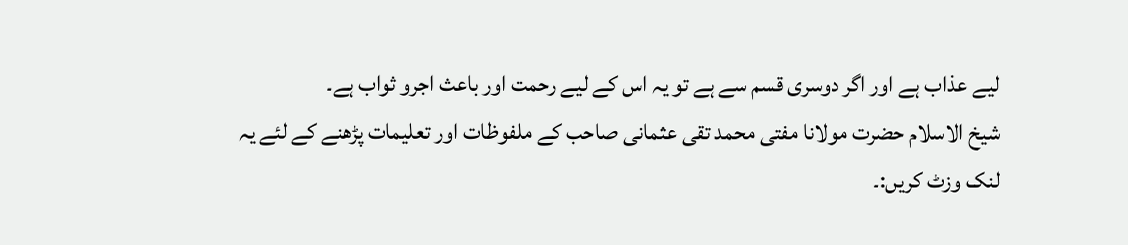لیے عذاب ہے اور اگر دوسری قسم سے ہے تو یہ اس کے لیے رحمت اور باعث اجرو ثواب ہے۔
شیخ الاسلام حضرت مولانا مفتی محمد تقی عثمانی صاحب کے ملفوظات اور تعلیمات پڑھنے کے لئے یہ لنک وزٹ کریں:۔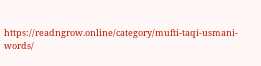https://readngrow.online/category/mufti-taqi-usmani-words/